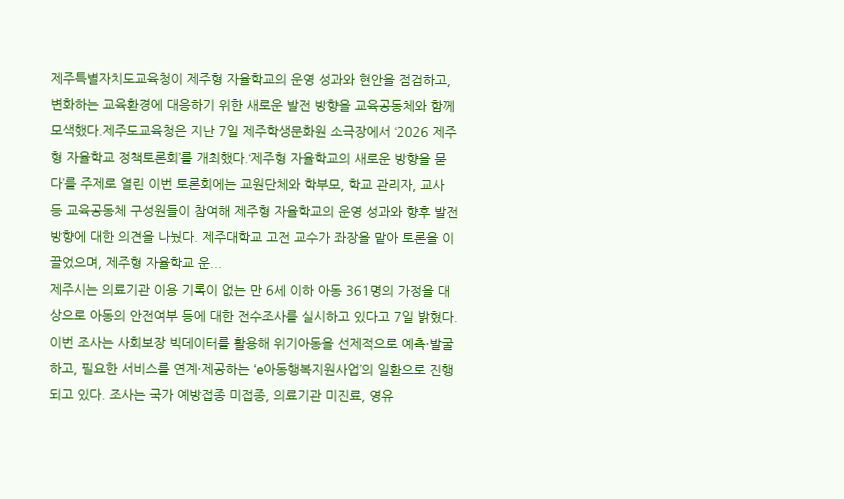제주특별자치도교육청이 제주형 자율학교의 운영 성과와 현안을 점검하고, 변화하는 교육환경에 대응하기 위한 새로운 발전 방향을 교육공동체와 함께 모색했다.제주도교육청은 지난 7일 제주학생문화원 소극장에서 ‘2026 제주형 자율학교 정책토론회’를 개최했다.‘제주형 자율학교의 새로운 방향을 묻다’를 주제로 열린 이번 토론회에는 교원단체와 학부모, 학교 관리자, 교사 등 교육공동체 구성원들이 참여해 제주형 자율학교의 운영 성과와 향후 발전 방향에 대한 의견을 나눴다. 제주대학교 고전 교수가 좌장을 맡아 토론을 이끌었으며, 제주형 자율학교 운...
제주시는 의료기관 이용 기록이 없는 만 6세 이하 아동 361명의 가정을 대상으로 아동의 안전여부 등에 대한 전수조사를 실시하고 있다고 7일 밝혔다. 이번 조사는 사회보장 빅데이터를 활용해 위기아동을 선제적으로 예측·발굴하고, 필요한 서비스를 연계·제공하는 ‘e아동행복지원사업’의 일환으로 진행되고 있다. 조사는 국가 예방접종 미접종, 의료기관 미진료, 영유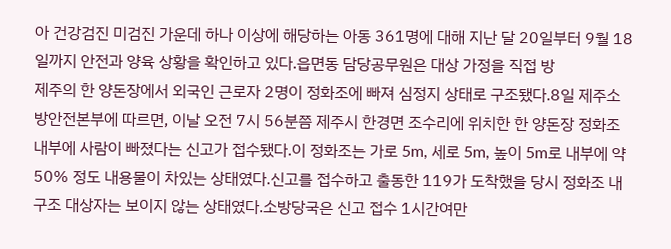아 건강검진 미검진 가운데 하나 이상에 해당하는 아동 361명에 대해 지난 달 20일부터 9월 18일까지 안전과 양육 상황을 확인하고 있다.읍면동 담당공무원은 대상 가정을 직접 방
제주의 한 양돈장에서 외국인 근로자 2명이 정화조에 빠져 심정지 상태로 구조됐다.8일 제주소방안전본부에 따르면, 이날 오전 7시 56분쯤 제주시 한경면 조수리에 위치한 한 양돈장 정화조 내부에 사람이 빠졌다는 신고가 접수됐다.이 정화조는 가로 5m, 세로 5m, 높이 5m로 내부에 약 50% 정도 내용물이 차있는 상태였다.신고를 접수하고 출동한 119가 도착했을 당시 정화조 내 구조 대상자는 보이지 않는 상태였다.소방당국은 신고 접수 1시간여만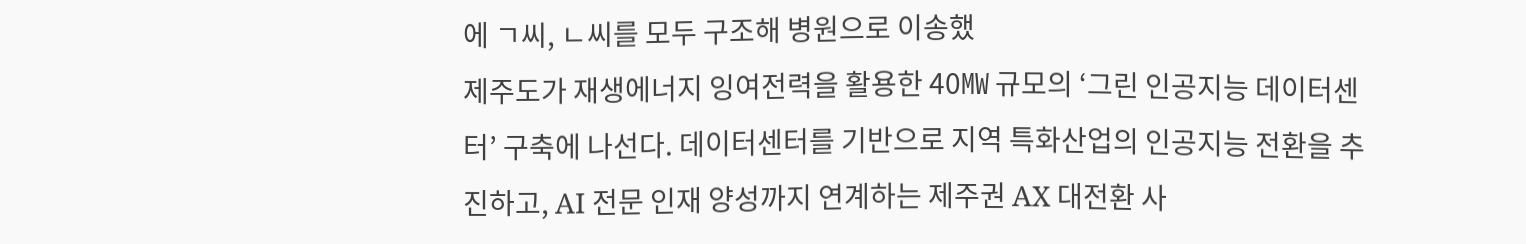에 ㄱ씨, ㄴ씨를 모두 구조해 병원으로 이송했
제주도가 재생에너지 잉여전력을 활용한 40㎿ 규모의 ‘그린 인공지능 데이터센터’ 구축에 나선다. 데이터센터를 기반으로 지역 특화산업의 인공지능 전환을 추진하고, AI 전문 인재 양성까지 연계하는 제주권 AX 대전환 사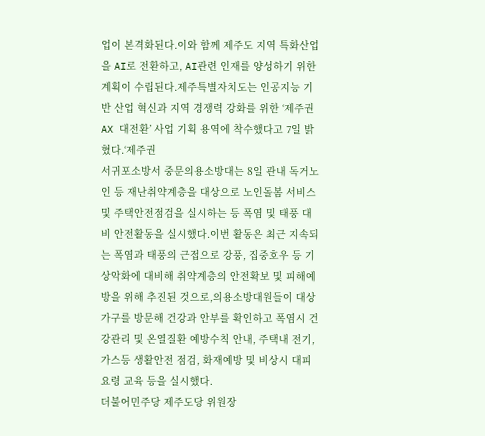업이 본격화된다.이와 함께 제주도 지역 특화산업을 AI로 전환하고, AI관련 인재를 양성하기 위한 계획이 수립된다.제주특별자치도는 인공지능 기반 산업 혁신과 지역 경쟁력 강화를 위한 ‘제주권 AX 대전환’ 사업 기획 용역에 착수했다고 7일 밝혔다.‘제주권
서귀포소방서 중문의용소방대는 8일 관내 독거노인 등 재난취약계층을 대상으로 노인돌봄 서비스 및 주택안전점검을 실시하는 등 폭염 및 태풍 대비 안전활동을 실시했다.이번 활동은 최근 지속되는 폭염과 태풍의 근접으로 강풍, 집중호우 등 기상악화에 대비해 취약계층의 안전확보 및 피해예방을 위해 추진된 것으로,의용소방대원들이 대상 가구를 방문해 건강과 안부를 확인하고 폭염시 건강관리 및 온열질환 예방수칙 안내, 주택내 전기, 가스등 생활안전 점검, 화재예방 및 비상시 대피요령 교육 등을 실시했다.
더불어민주당 제주도당 위원장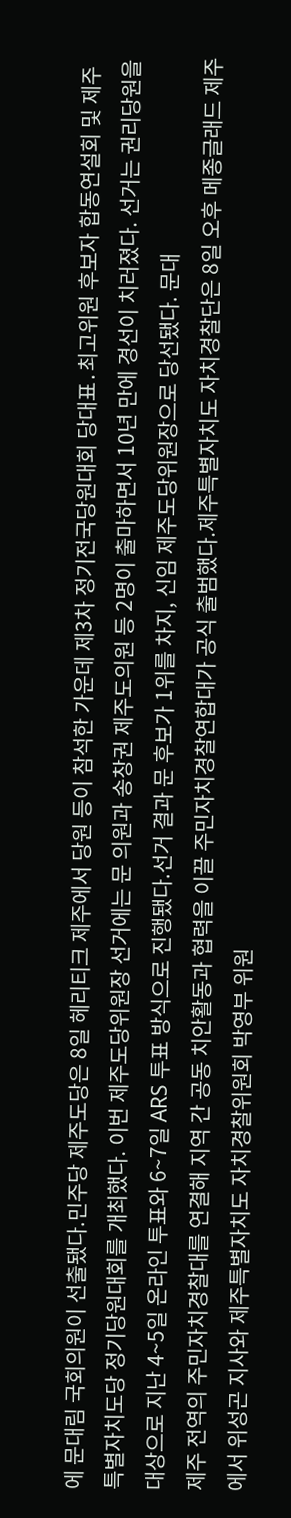에 문대림 국회의원이 선출됐다.민주당 제주도당은 8일 헤리티크 제주에서 당원 등이 참석한 가운데 제3차 정기전국당원대회 당대표․최고위원 후보자 합동연설회 및 제주특별자치도당 정기당원대회를 개최했다. 이번 제주도당위원장 선거에는 문 의원과 송창권 제주도의원 등 2명이 출마하면서 10년 만에 경선이 치러졌다. 선거는 권리당원을 대상으로 지난 4~5일 온라인 투표와 6~7일 ARS 투표 방식으로 진행됐다.선거 결과 문 후보가 1위를 차지, 신임 제주도당위원장으로 당선됐다. 문대
제주 전역의 주민자치경찰대를 연결해 지역 간 공동 치안활동과 협력을 이끌 주민자치경찰연합대가 공식 출범했다.제주특별자치도 자치경찰단은 8일 오후 메종글래드 제주에서 위성곤 지사와 제주특별자치도 자치경찰위원회 박영부 위원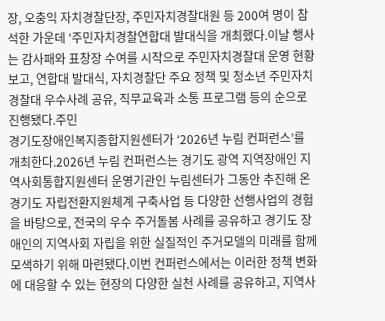장, 오충익 자치경찰단장, 주민자치경찰대원 등 200여 명이 참석한 가운데 ‘주민자치경찰연합대 발대식을 개최했다.이날 행사는 감사패와 표창장 수여를 시작으로 주민자치경찰대 운영 현황 보고, 연합대 발대식, 자치경찰단 주요 정책 및 청소년 주민자치경찰대 우수사례 공유, 직무교육과 소통 프로그램 등의 순으로 진행됐다.주민
경기도장애인복지종합지원센터가 ‘2026년 누림 컨퍼런스’를 개최한다.2026년 누림 컨퍼런스는 경기도 광역 지역장애인 지역사회통합지원센터 운영기관인 누림센터가 그동안 추진해 온 경기도 자립전환지원체계 구축사업 등 다양한 선행사업의 경험을 바탕으로, 전국의 우수 주거돌봄 사례를 공유하고 경기도 장애인의 지역사회 자립을 위한 실질적인 주거모델의 미래를 함께 모색하기 위해 마련됐다.이번 컨퍼런스에서는 이러한 정책 변화에 대응할 수 있는 현장의 다양한 실천 사례를 공유하고, 지역사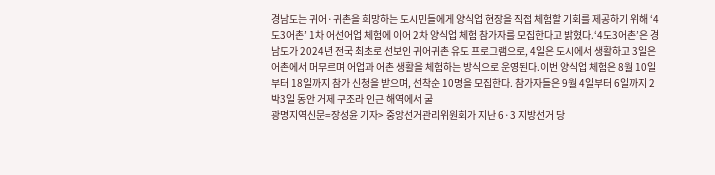경남도는 귀어·귀촌을 희망하는 도시민들에게 양식업 현장을 직접 체험할 기회를 제공하기 위해 ‘4도3어촌’ 1차 어선어업 체험에 이어 2차 양식업 체험 참가자를 모집한다고 밝혔다.‘4도3어촌’은 경남도가 2024년 전국 최초로 선보인 귀어귀촌 유도 프로그램으로, 4일은 도시에서 생활하고 3일은 어촌에서 머무르며 어업과 어촌 생활을 체험하는 방식으로 운영된다.이번 양식업 체험은 8월 10일부터 18일까지 참가 신청을 받으며, 선착순 10명을 모집한다. 참가자들은 9월 4일부터 6일까지 2박3일 동안 거제 구조라 인근 해역에서 굴
광명지역신문=장성윤 기자> 중앙선거관리위원회가 지난 6·3 지방선거 당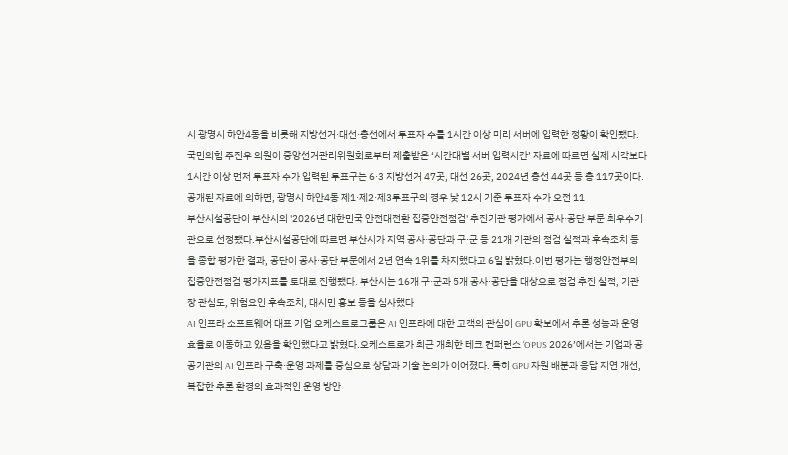시 광명시 하안4동을 비롯해 지방선거·대선·총선에서 투표자 수를 1시간 이상 미리 서버에 입력한 정황이 확인됐다.국민의힘 주진우 의원이 중앙선거관리위원회로부터 제출받은 ‘시간대별 서버 입력시간’ 자료에 따르면 실제 시각보다 1시간 이상 먼저 투표자 수가 입력된 투표구는 6·3 지방선거 47곳, 대선 26곳, 2024년 총선 44곳 등 총 117곳이다.공개된 자료에 의하면, 광명시 하안4동 제1·제2·제3투표구의 경우 낮 12시 기준 투표자 수가 오전 11
부산시설공단이 부산시의 '2026년 대한민국 안전대전환 집중안전점검' 추진기관 평가에서 공사·공단 부문 최우수기관으로 선정됐다.부산시설공단에 따르면 부산시가 지역 공사·공단과 구·군 등 21개 기관의 점검 실적과 후속조치 등을 종합 평가한 결과, 공단이 공사·공단 부문에서 2년 연속 1위를 차지했다고 6일 밝혔다.이번 평가는 행정안전부의 집중안전점검 평가지표를 토대로 진행됐다. 부산시는 16개 구·군과 5개 공사·공단을 대상으로 점검 추진 실적, 기관장 관심도, 위험요인 후속조치, 대시민 홍보 등을 심사했다
AI 인프라 소프트웨어 대표 기업 오케스트로그룹은 AI 인프라에 대한 고객의 관심이 GPU 확보에서 추론 성능과 운영 효율로 이동하고 있음을 확인했다고 밝혔다.오케스트로가 최근 개최한 테크 컨퍼런스 ‘OPUS 2026’에서는 기업과 공공기관의 AI 인프라 구축·운영 과제를 중심으로 상담과 기술 논의가 이어졌다. 특히 GPU 자원 배분과 응답 지연 개선, 복잡한 추론 환경의 효과적인 운영 방안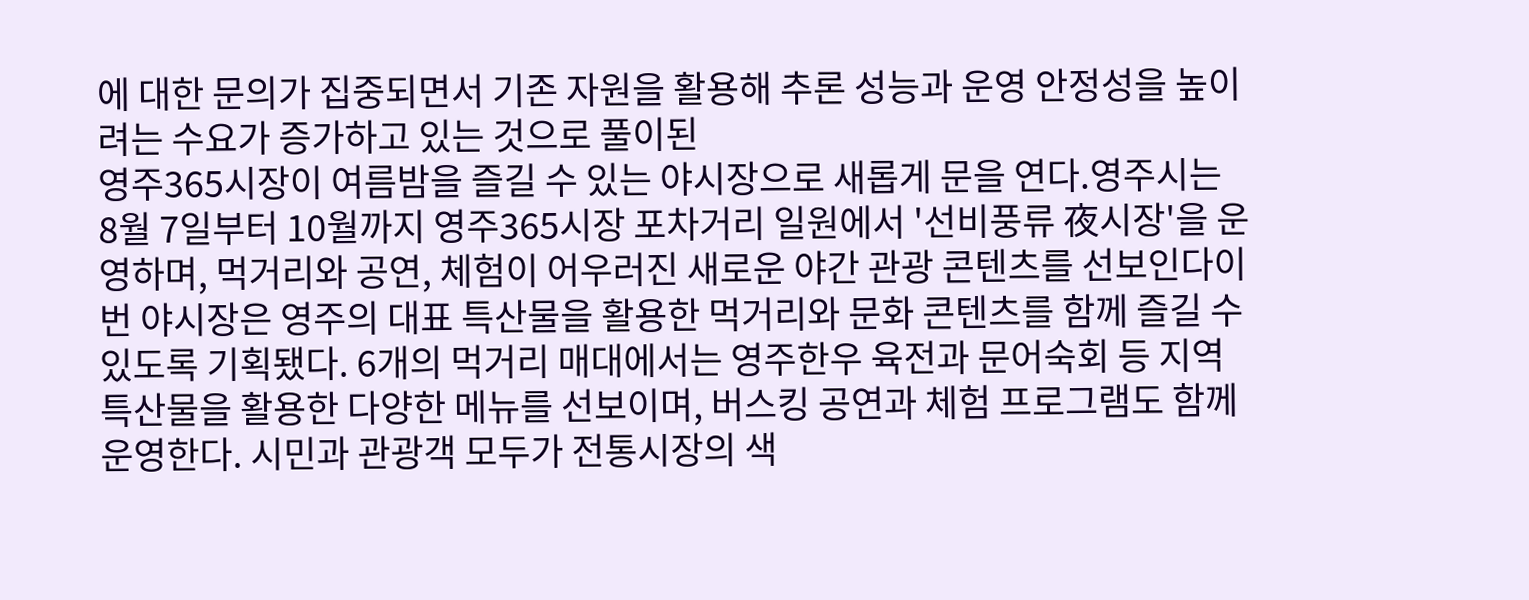에 대한 문의가 집중되면서 기존 자원을 활용해 추론 성능과 운영 안정성을 높이려는 수요가 증가하고 있는 것으로 풀이된
영주365시장이 여름밤을 즐길 수 있는 야시장으로 새롭게 문을 연다.영주시는 8월 7일부터 10월까지 영주365시장 포차거리 일원에서 '선비풍류 夜시장'을 운영하며, 먹거리와 공연, 체험이 어우러진 새로운 야간 관광 콘텐츠를 선보인다이번 야시장은 영주의 대표 특산물을 활용한 먹거리와 문화 콘텐츠를 함께 즐길 수 있도록 기획됐다. 6개의 먹거리 매대에서는 영주한우 육전과 문어숙회 등 지역 특산물을 활용한 다양한 메뉴를 선보이며, 버스킹 공연과 체험 프로그램도 함께 운영한다. 시민과 관광객 모두가 전통시장의 색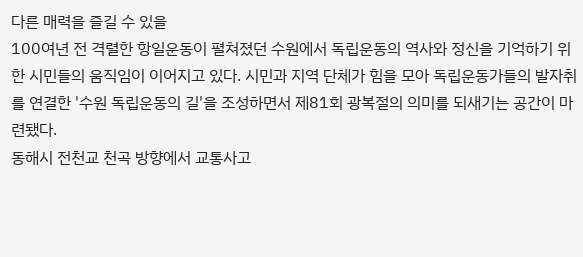다른 매력을 즐길 수 있을
100여년 전 격렬한 항일운동이 펼쳐졌던 수원에서 독립운동의 역사와 정신을 기억하기 위한 시민들의 움직임이 이어지고 있다. 시민과 지역 단체가 힘을 모아 독립운동가들의 발자취를 연결한 '수원 독립운동의 길'을 조성하면서 제81회 광복절의 의미를 되새기는 공간이 마련됐다.
동해시 전천교 천곡 방향에서 교통사고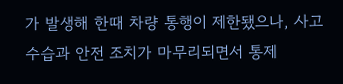가 발생해 한때 차량 통행이 제한됐으나, 사고 수습과 안전 조치가 마무리되면서 통제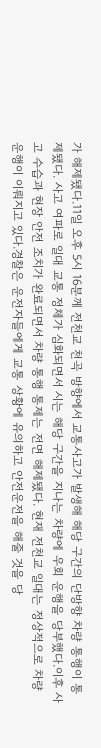가 해제됐다.11일 오후 5시 16분께 전천교 천곡 방향에서 교통사고가 발생해 해당 구간의 단방향 차량 통행이 통제됐다. 사고 여파로 일대 교통 정체가 심화되면서 시는 해당 구간을 지나는 차량에 우회 운행을 당부했다.이후 사고 수습과 현장 안전 조치가 완료되면서 차량 통행 통제는 전면 해제됐다. 현재 전천교 일대는 정상적으로 차량 운행이 이뤄지고 있다.경찰은 운전자들에게 교통 상황에 유의하고 안전운전을 해줄 것을 당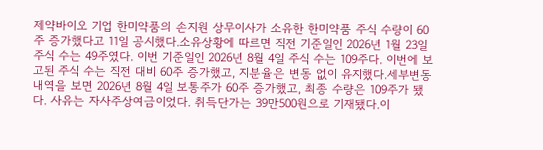제약바이오 기업 한미약품의 손지원 상무이사가 소유한 한미약품 주식 수량이 60주 증가했다고 11일 공시했다.소유상황에 따르면 직전 기준일인 2026년 1월 23일 주식 수는 49주였다. 이번 기준일인 2026년 8월 4일 주식 수는 109주다. 이번에 보고된 주식 수는 직전 대비 60주 증가했고, 지분율은 변동 없이 유지했다.세부변동내역을 보면 2026년 8월 4일 보통주가 60주 증가했고, 최종 수량은 109주가 됐다. 사유는 자사주상여금이었다. 취득단가는 39만500원으로 기재됐다.이